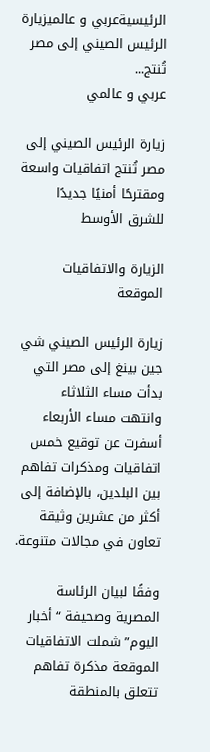الرئيسيةعربي و عالميزيارة الرئيس الصيني إلى مصر تُنتج...
عربي و عالمي

زيارة الرئيس الصيني إلى مصر تُنتج اتفاقيات واسعة ومقترحًا أمنيًا جديدًا للشرق الأوسط

الزيارة والاتفاقيات الموقعة

زيارة الرئيس الصيني شي جين بينغ إلى مصر التي بدأت مساء الثلاثاء وانتهت مساء الأربعاء أسفرت عن توقيع خمس اتفاقيات ومذكرات تفاهم بين البلدين، بالإضافة إلى أكثر من عشرين وثيقة تعاون في مجالات متنوعة.

وفقًا لبيان الرئاسة المصرية وصحيفة “أخبار اليوم” شملت الاتفاقيات الموقعة مذكرة تفاهم تتعلق بالمنطقة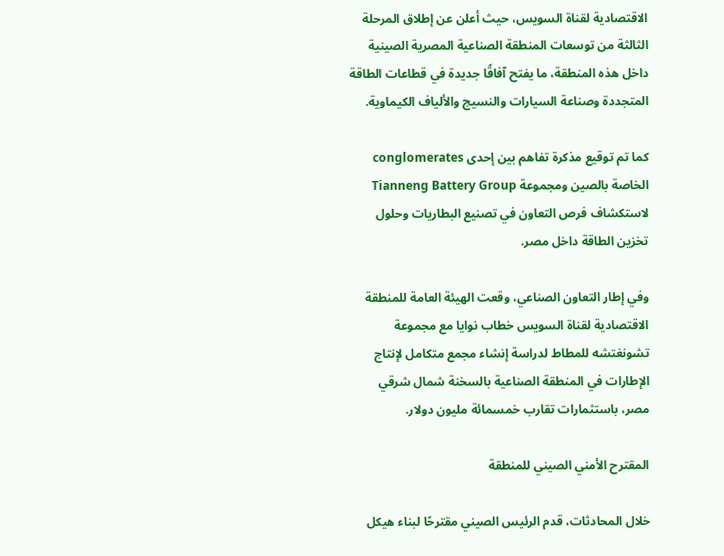الاقتصادية لقناة السويس، حيث أعلن عن إطلاق المرحلة الثالثة من توسعات المنطقة الصناعية المصرية الصينية داخل هذه المنطقة، ما يفتح آفاقًا جديدة في قطاعات الطاقة المتجددة وصناعة السيارات والنسيج والألياف الكيماوية.

كما تم توقيع مذكرة تفاهم بين إحدى conglomerates الخاصة بالصين ومجموعة Tianneng Battery Group لاستكشاف فرص التعاون في تصنيع البطاريات وحلول تخزين الطاقة داخل مصر.

وفي إطار التعاون الصناعي، وقعت الهيئة العامة للمنطقة الاقتصادية لقناة السويس خطاب نوايا مع مجموعة تشونغتشه للمطاط لدراسة إنشاء مجمع متكامل لإنتاج الإطارات في المنطقة الصناعية بالسخنة شمال شرقي مصر، باستثمارات تقارب خمسمائة مليون دولار.

المقترح الأمني الصيني للمنطقة

خلال المحادثات، قدم الرئيس الصيني مقترحًا لبناء هيكل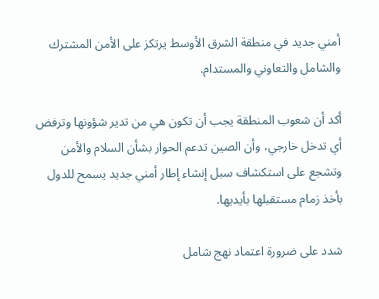أمني جديد في منطقة الشرق الأوسط يرتكز على الأمن المشترك والشامل والتعاوني والمستدام.

أكد أن شعوب المنطقة يجب أن تكون هي من تدير شؤونها وترفض أي تدخل خارجي، وأن الصين تدعم الحوار بشأن السلام والأمن وتشجع على استكشاف سبل إنشاء إطار أمني جديد يسمح للدول بأخذ زمام مستقبلها بأيديها.

شدد على ضرورة اعتماد نهج شامل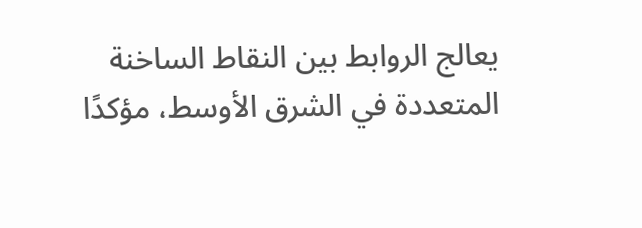يعالج الروابط بين النقاط الساخنة المتعددة في الشرق الأوسط، مؤكدًا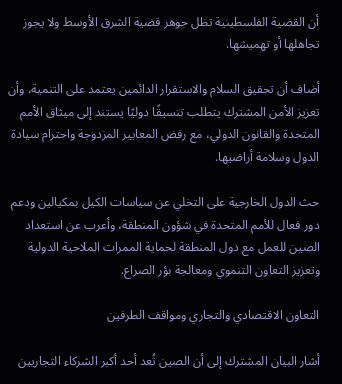أن القضية الفلسطينية تظل جوهر قضية الشرق الأوسط ولا يجوز تجاهلها أو تهميشها.

أضاف أن تحقيق السلام والاستقرار الدائمين يعتمد على التنمية، وأن تعزيز الأمن المشترك يتطلب تنسيقًا دوليًا يستند إلى ميثاق الأمم المتحدة والقانون الدولي، مع رفض المعايير المزدوجة واحترام سيادة الدول وسلامة أراضيها.

حث الدول الخارجية على التخلي عن سياسات الكيل بمكيالين ودعم دور فعال للأمم المتحدة في شؤون المنطقة، وأعرب عن استعداد الصين للعمل مع دول المنطقة لحماية الممرات الملاحية الدولية وتعزيز التعاون التنموي ومعالجة بؤر الصراع.

التعاون الاقتصادي والتجاري ومواقف الطرفين

أشار البيان المشترك إلى أن الصين تُعد أحد أكبر الشركاء التجاريين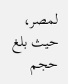لمصر، حيث بلغ حجم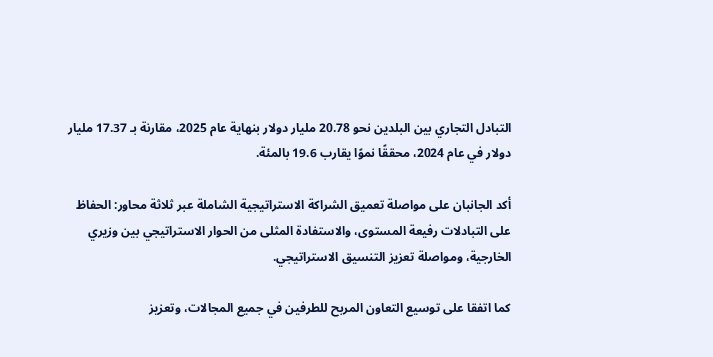التبادل التجاري بين البلدين نحو 20.78 مليار دولار بنهاية عام 2025، مقارنة بـ 17.37 مليار دولار في عام 2024، محققًا نموًا يقارب 19.6 بالمئة.

أكد الجانبان على مواصلة تعميق الشراكة الاستراتيجية الشاملة عبر ثلاثة محاور: الحفاظ على التبادلات رفيعة المستوى، والاستفادة المثلى من الحوار الاستراتيجي بين وزيري الخارجية، ومواصلة تعزيز التنسيق الاستراتيجي.

كما اتفقا على توسيع التعاون المربح للطرفين في جميع المجالات، وتعزيز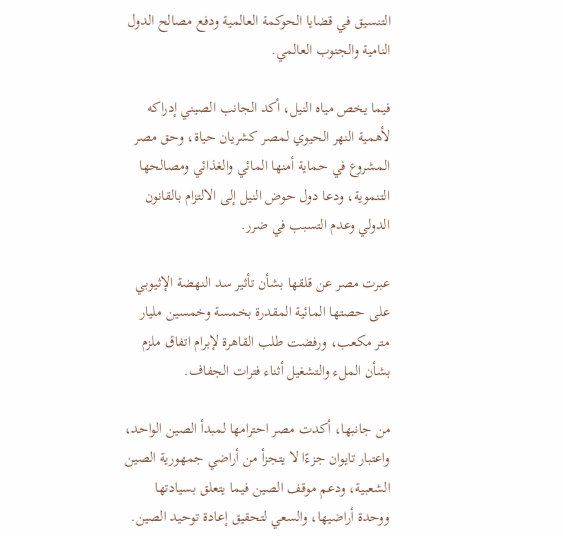التنسيق في قضايا الحوكمة العالمية ودفع مصالح الدول النامية والجنوب العالمي.

فيما يخص مياه النيل، أكد الجانب الصيني إدراكه لأهمية النهر الحيوي لمصر كشريان حياة، وحق مصر المشروع في حماية أمنها المائي والغذائي ومصالحها التنموية، ودعا دول حوض النيل إلى الالتزام بالقانون الدولي وعدم التسبب في ضرر.

عبرت مصر عن قلقها بشأن تأثير سد النهضة الإثيوبي على حصتها المائية المقدرة بخمسة وخمسين مليار متر مكعب، ورفضت طلب القاهرة لإبرام اتفاق ملزم بشأن الملء والتشغيل أثناء فترات الجفاف.

من جانبها، أكدت مصر احترامها لمبدأ الصين الواحد، واعتبار تايوان جزءًا لا يتجزأ من أراضي جمهورية الصين الشعبية، ودعم موقف الصين فيما يتعلق بسيادتها ووحدة أراضيها، والسعي لتحقيق إعادة توحيد الصين.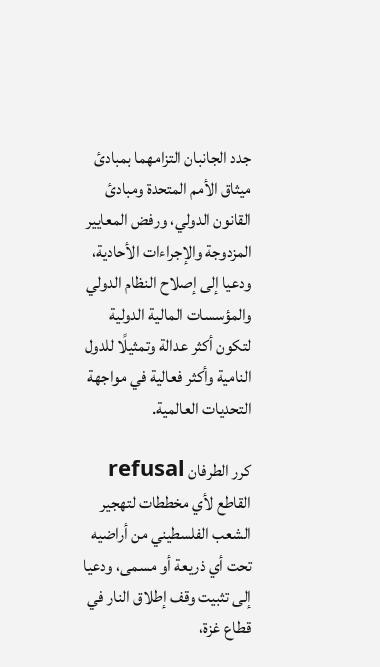جدد الجانبان التزامهما بمبادئ ميثاق الأمم المتحدة ومبادئ القانون الدولي، ورفض المعايير المزدوجة والإجراءات الأحادية، ودعيا إلى إصلاح النظام الدولي والمؤسسات المالية الدولية لتكون أكثر عدالة وتمثيلًا للدول النامية وأكثر فعالية في مواجهة التحديات العالمية.

كرر الطرفان refusal القاطع لأي مخططات لتهجير الشعب الفلسطيني من أراضيه تحت أي ذريعة أو مسمى، ودعيا إلى تثبيت وقف إطلاق النار في قطاع غزة،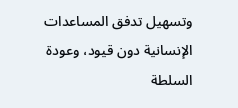وتسهيل تدفق المساعدات الإنسانية دون قيود، وعودة السلطة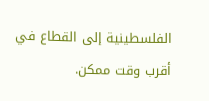الفلسطينية إلى القطاع في أقرب وقت ممكن.